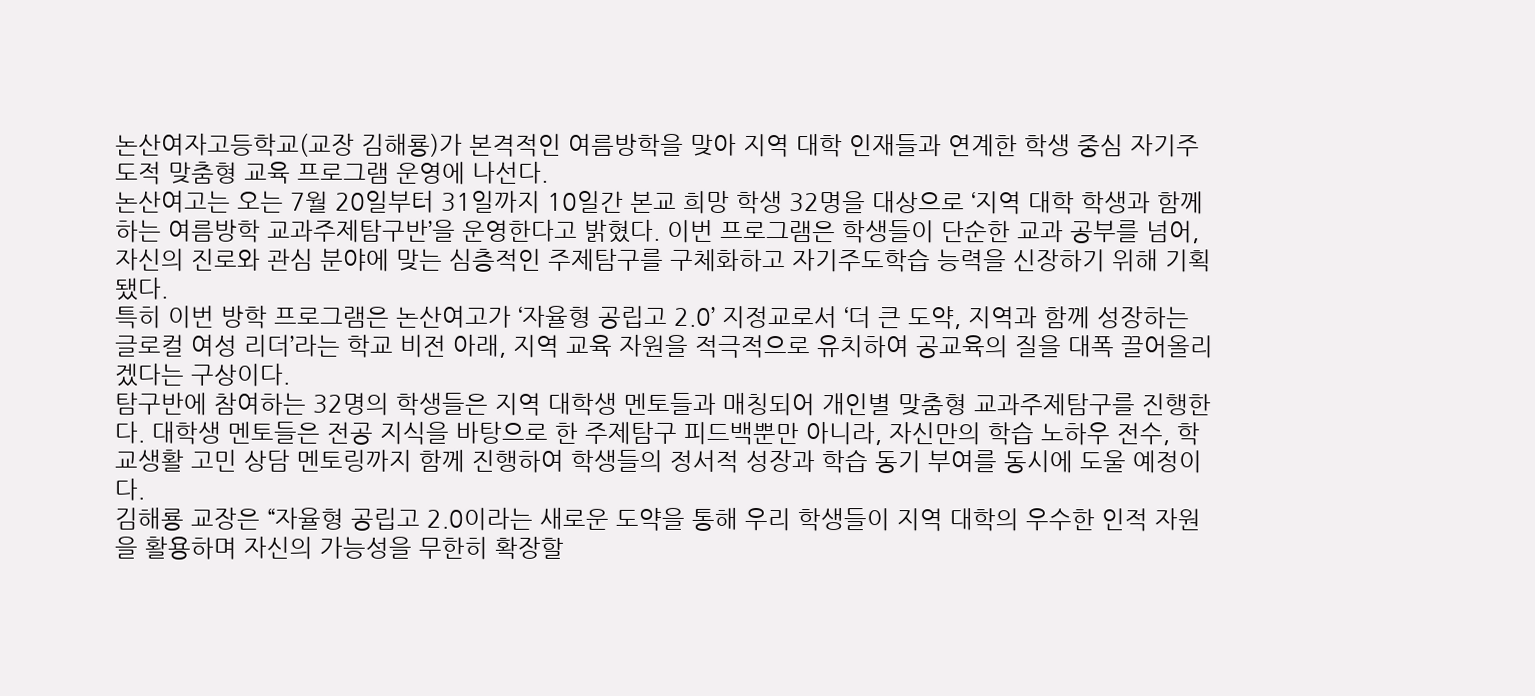논산여자고등학교(교장 김해룡)가 본격적인 여름방학을 맞아 지역 대학 인재들과 연계한 학생 중심 자기주도적 맞춤형 교육 프로그램 운영에 나선다.
논산여고는 오는 7월 20일부터 31일까지 10일간 본교 희망 학생 32명을 대상으로 ‘지역 대학 학생과 함께하는 여름방학 교과주제탐구반’을 운영한다고 밝혔다. 이번 프로그램은 학생들이 단순한 교과 공부를 넘어, 자신의 진로와 관심 분야에 맞는 심층적인 주제탐구를 구체화하고 자기주도학습 능력을 신장하기 위해 기획됐다.
특히 이번 방학 프로그램은 논산여고가 ‘자율형 공립고 2.0’ 지정교로서 ‘더 큰 도약, 지역과 함께 성장하는 글로컬 여성 리더’라는 학교 비전 아래, 지역 교육 자원을 적극적으로 유치하여 공교육의 질을 대폭 끌어올리겠다는 구상이다.
탐구반에 참여하는 32명의 학생들은 지역 대학생 멘토들과 매칭되어 개인별 맞춤형 교과주제탐구를 진행한다. 대학생 멘토들은 전공 지식을 바탕으로 한 주제탐구 피드백뿐만 아니라, 자신만의 학습 노하우 전수, 학교생활 고민 상담 멘토링까지 함께 진행하여 학생들의 정서적 성장과 학습 동기 부여를 동시에 도울 예정이다.
김해룡 교장은 “자율형 공립고 2.0이라는 새로운 도약을 통해 우리 학생들이 지역 대학의 우수한 인적 자원을 활용하며 자신의 가능성을 무한히 확장할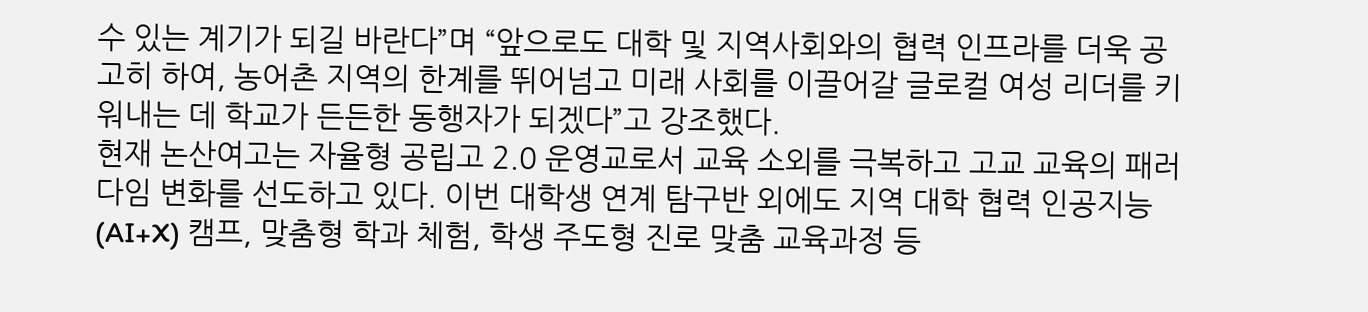수 있는 계기가 되길 바란다”며 “앞으로도 대학 및 지역사회와의 협력 인프라를 더욱 공고히 하여, 농어촌 지역의 한계를 뛰어넘고 미래 사회를 이끌어갈 글로컬 여성 리더를 키워내는 데 학교가 든든한 동행자가 되겠다”고 강조했다.
현재 논산여고는 자율형 공립고 2.0 운영교로서 교육 소외를 극복하고 고교 교육의 패러다임 변화를 선도하고 있다. 이번 대학생 연계 탐구반 외에도 지역 대학 협력 인공지능(AI+X) 캠프, 맞춤형 학과 체험, 학생 주도형 진로 맞춤 교육과정 등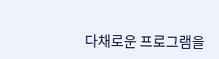다채로운 프로그램을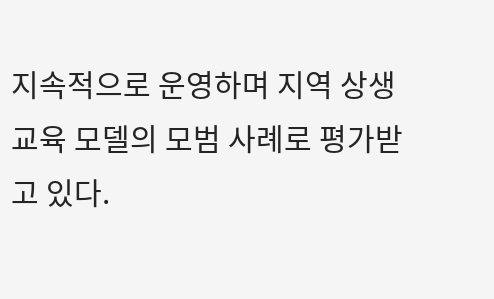지속적으로 운영하며 지역 상생 교육 모델의 모범 사례로 평가받고 있다.